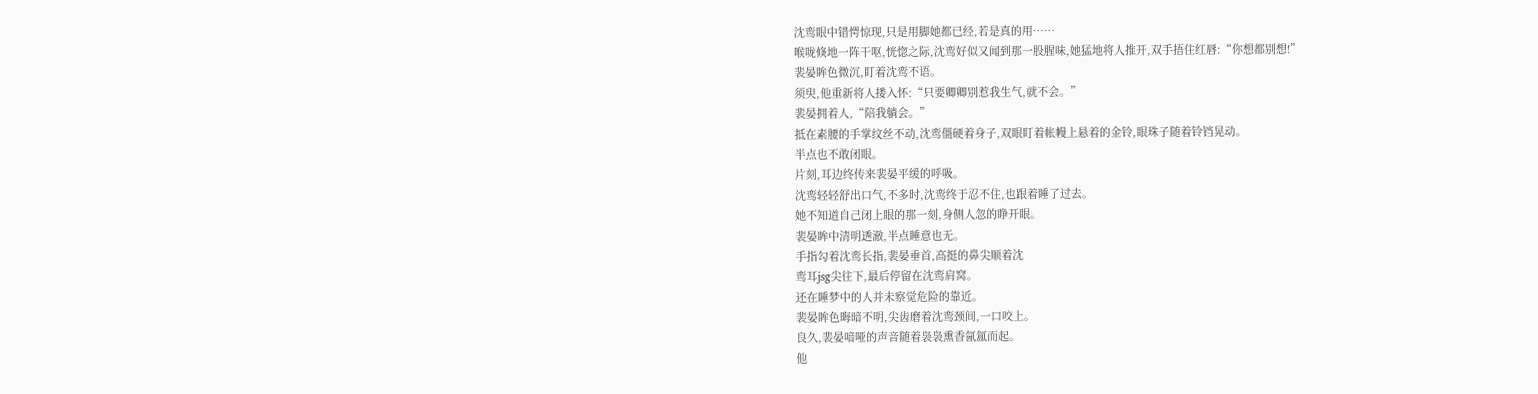沈鸾眼中错愕惊现,只是用脚她都已经,若是真的用……
喉咙倏地一阵干呕,恍惚之际,沈鸾好似又闻到那一股腥味,她猛地将人推开,双手捂住红唇:“你想都别想!”
裴晏眸色微沉,盯着沈鸾不语。
须臾,他重新将人搂入怀:“只要卿卿别惹我生气,就不会。”
裴晏拥着人,“陪我躺会。”
抵在素腰的手掌纹丝不动,沈鸾僵硬着身子,双眼盯着帐幔上悬着的金铃,眼珠子随着铃铛晃动。
半点也不敢闭眼。
片刻,耳边终传来裴晏平缓的呼吸。
沈鸾轻轻舒出口气,不多时,沈鸾终于忍不住,也跟着睡了过去。
她不知道自己闭上眼的那一刻,身侧人忽的睁开眼。
裴晏眸中清明透澈,半点睡意也无。
手指勾着沈鸾长指,裴晏垂首,高挺的鼻尖顺着沈
鸾耳jsg尖往下,最后停留在沈鸾肩窝。
还在睡梦中的人并未察觉危险的靠近。
裴晏眸色晦暗不明,尖齿磨着沈鸾颈间,一口咬上。
良久,裴晏喑哑的声音随着袅袅熏香氤氲而起。
他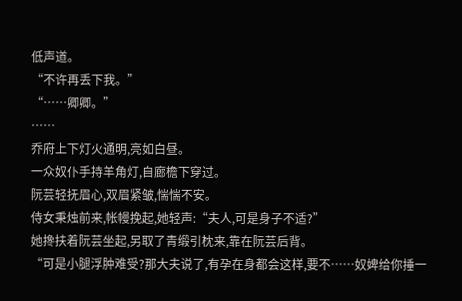低声道。
“不许再丢下我。”
“……卿卿。”
……
乔府上下灯火通明,亮如白昼。
一众奴仆手持羊角灯,自廊檐下穿过。
阮芸轻抚眉心,双眉紧皱,惴惴不安。
侍女秉烛前来,帐幔挽起,她轻声:“夫人,可是身子不适?”
她搀扶着阮芸坐起,另取了青缎引枕来,靠在阮芸后背。
“可是小腿浮肿难受?那大夫说了,有孕在身都会这样,要不……奴婢给你捶一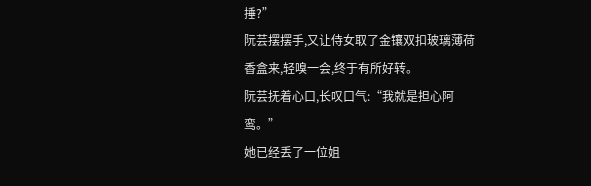捶?”
阮芸摆摆手,又让侍女取了金镶双扣玻璃薄荷香盒来,轻嗅一会,终于有所好转。
阮芸抚着心口,长叹口气:“我就是担心阿鸾。”
她已经丢了一位姐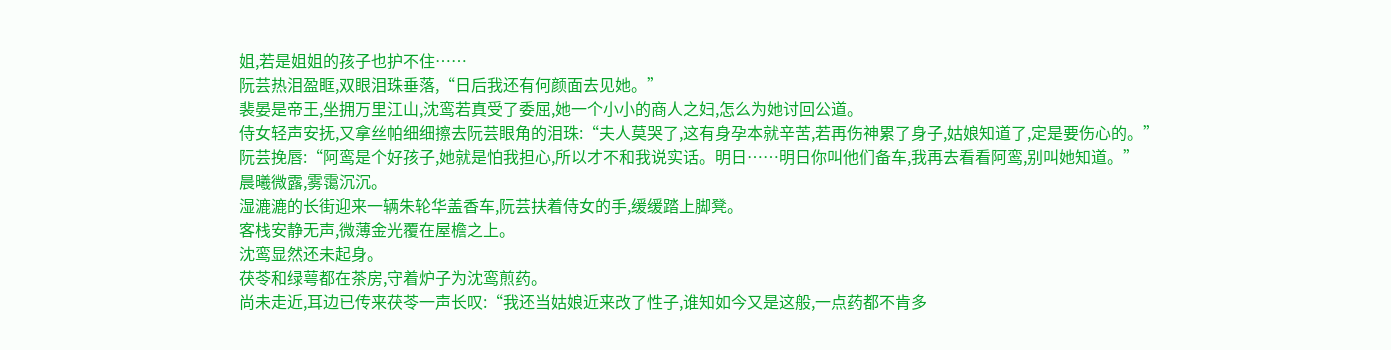姐,若是姐姐的孩子也护不住……
阮芸热泪盈眶,双眼泪珠垂落,“日后我还有何颜面去见她。”
裴晏是帝王,坐拥万里江山,沈鸾若真受了委屈,她一个小小的商人之妇,怎么为她讨回公道。
侍女轻声安抚,又拿丝帕细细擦去阮芸眼角的泪珠:“夫人莫哭了,这有身孕本就辛苦,若再伤神累了身子,姑娘知道了,定是要伤心的。”
阮芸挽唇:“阿鸾是个好孩子,她就是怕我担心,所以才不和我说实话。明日……明日你叫他们备车,我再去看看阿鸾,别叫她知道。”
晨曦微露,雾霭沉沉。
湿漉漉的长街迎来一辆朱轮华盖香车,阮芸扶着侍女的手,缓缓踏上脚凳。
客栈安静无声,微薄金光覆在屋檐之上。
沈鸾显然还未起身。
茯苓和绿萼都在茶房,守着炉子为沈鸾煎药。
尚未走近,耳边已传来茯苓一声长叹:“我还当姑娘近来改了性子,谁知如今又是这般,一点药都不肯多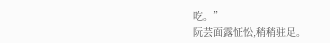吃。”
阮芸面露怔忪,稍稍驻足。